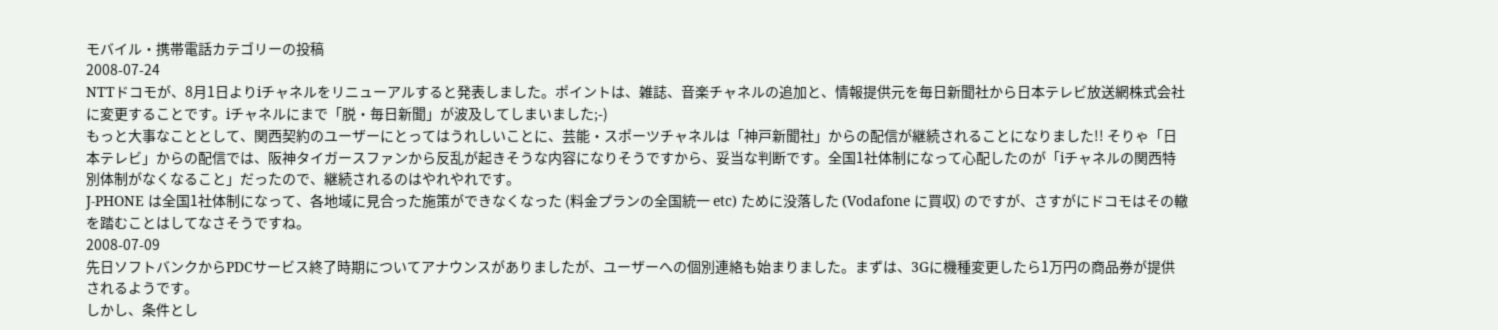モバイル・携帯電話カテゴリーの投稿
2008-07-24
NTTドコモが、8月1日よりiチャネルをリニューアルすると発表しました。ポイントは、雑誌、音楽チャネルの追加と、情報提供元を毎日新聞社から日本テレビ放送網株式会社に変更することです。iチャネルにまで「脱・毎日新聞」が波及してしまいました;-)
もっと大事なこととして、関西契約のユーザーにとってはうれしいことに、芸能・スポーツチャネルは「神戸新聞社」からの配信が継続されることになりました!! そりゃ「日本テレビ」からの配信では、阪神タイガースファンから反乱が起きそうな内容になりそうですから、妥当な判断です。全国1社体制になって心配したのが「iチャネルの関西特別体制がなくなること」だったので、継続されるのはやれやれです。
J-PHONE は全国1社体制になって、各地域に見合った施策ができなくなった (料金プランの全国統一 etc) ために没落した (Vodafone に買収) のですが、さすがにドコモはその轍を踏むことはしてなさそうですね。
2008-07-09
先日ソフトバンクからPDCサービス終了時期についてアナウンスがありましたが、ユーザーへの個別連絡も始まりました。まずは、3Gに機種変更したら1万円の商品券が提供されるようです。
しかし、条件とし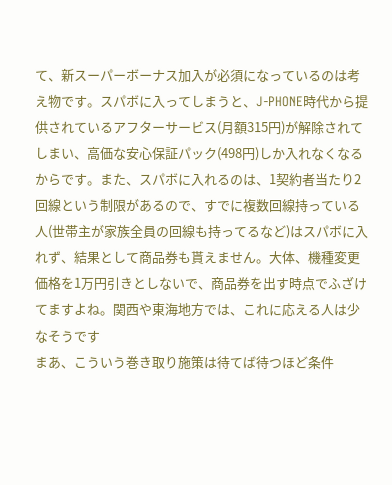て、新スーパーボーナス加入が必須になっているのは考え物です。スパボに入ってしまうと、J-PHONE時代から提供されているアフターサービス(月額315円)が解除されてしまい、高価な安心保証パック(498円)しか入れなくなるからです。また、スパボに入れるのは、1契約者当たり2回線という制限があるので、すでに複数回線持っている人(世帯主が家族全員の回線も持ってるなど)はスパボに入れず、結果として商品券も貰えません。大体、機種変更価格を1万円引きとしないで、商品券を出す時点でふざけてますよね。関西や東海地方では、これに応える人は少なそうです
まあ、こういう巻き取り施策は待てば待つほど条件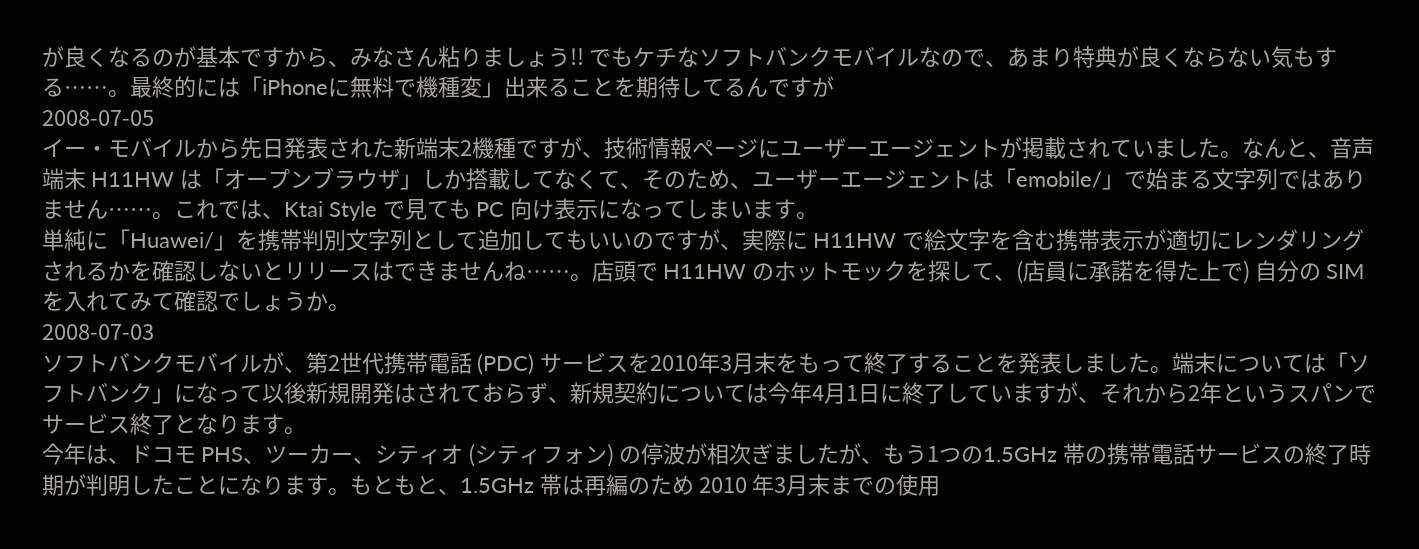が良くなるのが基本ですから、みなさん粘りましょう!! でもケチなソフトバンクモバイルなので、あまり特典が良くならない気もする……。最終的には「iPhoneに無料で機種変」出来ることを期待してるんですが
2008-07-05
イー・モバイルから先日発表された新端末2機種ですが、技術情報ページにユーザーエージェントが掲載されていました。なんと、音声端末 H11HW は「オープンブラウザ」しか搭載してなくて、そのため、ユーザーエージェントは「emobile/」で始まる文字列ではありません……。これでは、Ktai Style で見ても PC 向け表示になってしまいます。
単純に「Huawei/」を携帯判別文字列として追加してもいいのですが、実際に H11HW で絵文字を含む携帯表示が適切にレンダリングされるかを確認しないとリリースはできませんね……。店頭で H11HW のホットモックを探して、(店員に承諾を得た上で) 自分の SIM を入れてみて確認でしょうか。
2008-07-03
ソフトバンクモバイルが、第2世代携帯電話 (PDC) サービスを2010年3月末をもって終了することを発表しました。端末については「ソフトバンク」になって以後新規開発はされておらず、新規契約については今年4月1日に終了していますが、それから2年というスパンでサービス終了となります。
今年は、ドコモ PHS、ツーカー、シティオ (シティフォン) の停波が相次ぎましたが、もう1つの1.5GHz 帯の携帯電話サービスの終了時期が判明したことになります。もともと、1.5GHz 帯は再編のため 2010 年3月末までの使用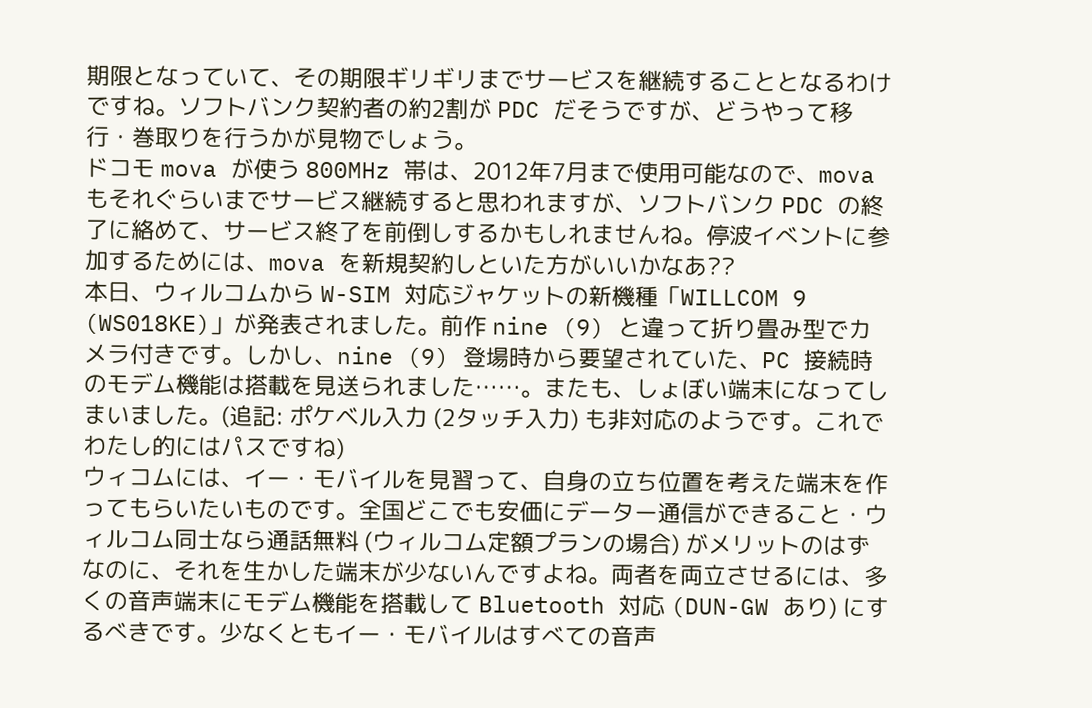期限となっていて、その期限ギリギリまでサービスを継続することとなるわけですね。ソフトバンク契約者の約2割が PDC だそうですが、どうやって移行・巻取りを行うかが見物でしょう。
ドコモ mova が使う 800MHz 帯は、2012年7月まで使用可能なので、mova もそれぐらいまでサービス継続すると思われますが、ソフトバンク PDC の終了に絡めて、サービス終了を前倒しするかもしれませんね。停波イべントに参加するためには、mova を新規契約しといた方がいいかなあ??
本日、ウィルコムから W-SIM 対応ジャケットの新機種「WILLCOM 9 (WS018KE)」が発表されました。前作 nine (9) と違って折り畳み型でカメラ付きです。しかし、nine (9) 登場時から要望されていた、PC 接続時のモデム機能は搭載を見送られました……。またも、しょぼい端末になってしまいました。(追記: ポケベル入力 (2タッチ入力) も非対応のようです。これでわたし的にはパスですね)
ウィコムには、イー・モバイルを見習って、自身の立ち位置を考えた端末を作ってもらいたいものです。全国どこでも安価にデーター通信ができること・ウィルコム同士なら通話無料 (ウィルコム定額プランの場合) がメリットのはずなのに、それを生かした端末が少ないんですよね。両者を両立させるには、多くの音声端末にモデム機能を搭載して Bluetooth 対応 (DUN-GW あり) にするべきです。少なくともイー・モバイルはすべての音声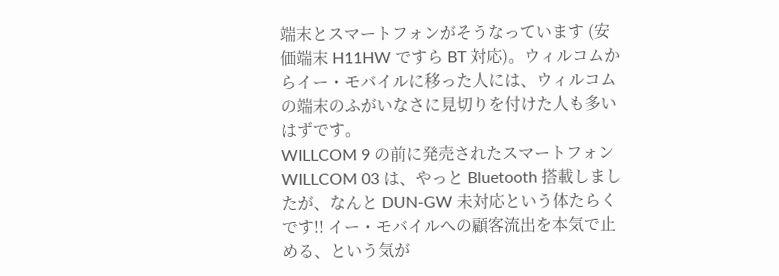端末とスマートフォンがそうなっています (安価端末 H11HW ですら BT 対応)。ウィルコムからイー・モバイルに移った人には、ウィルコムの端末のふがいなさに見切りを付けた人も多いはずです。
WILLCOM 9 の前に発売されたスマートフォン WILLCOM 03 は、やっと Bluetooth 搭載しましたが、なんと DUN-GW 未対応という体たらくです!! イー・モバイルへの顧客流出を本気で止める、という気が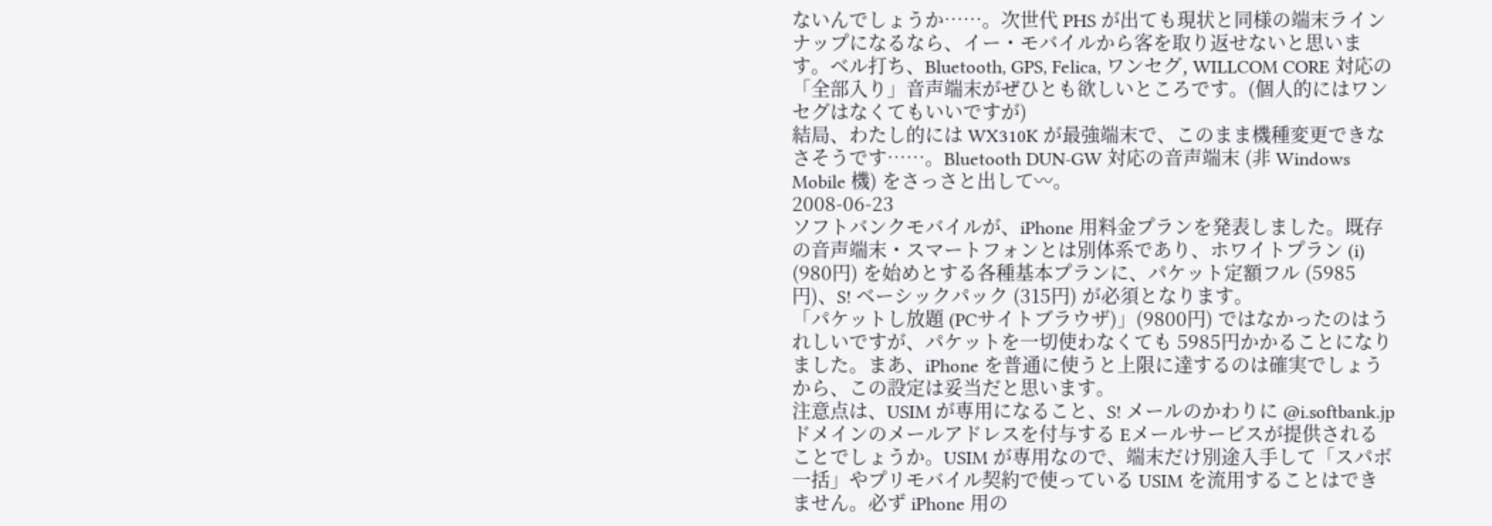ないんでしょうか……。次世代 PHS が出ても現状と同様の端末ラインナップになるなら、イー・モバイルから客を取り返せないと思います。ベル打ち、Bluetooth, GPS, Felica, ワンセグ, WILLCOM CORE 対応の「全部入り」音声端末がぜひとも欲しいところです。(個人的にはワンセグはなくてもいいですが)
結局、わたし的には WX310K が最強端末で、このまま機種変更できなさそうです……。Bluetooth DUN-GW 対応の音声端末 (非 Windows Mobile 機) をさっさと出して〰。
2008-06-23
ソフトバンクモバイルが、iPhone 用料金プランを発表しました。既存の音声端末・スマートフォンとは別体系であり、ホワイトプラン (i) (980円) を始めとする各種基本プランに、パケット定額フル (5985円)、S! ベーシックパック (315円) が必須となります。
「パケットし放題 (PCサイトブラウザ)」(9800円) ではなかったのはうれしいですが、パケットを一切使わなくても 5985円かかることになりました。まあ、iPhone を普通に使うと上限に達するのは確実でしょうから、この設定は妥当だと思います。
注意点は、USIM が専用になること、S! メールのかわりに @i.softbank.jp ドメインのメールアドレスを付与する Eメールサービスが提供されることでしょうか。USIM が専用なので、端末だけ別途入手して「スパボ一括」やプリモバイル契約で使っている USIM を流用することはできません。必ず iPhone 用の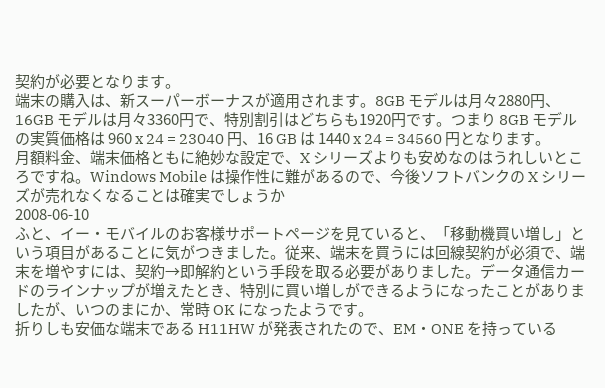契約が必要となります。
端末の購入は、新スーパーボーナスが適用されます。8GB モデルは月々2880円、16GB モデルは月々3360円で、特別割引はどちらも1920円です。つまり 8GB モデルの実質価格は 960 x 24 = 23040 円、16 GB は 1440 x 24 = 34560 円となります。
月額料金、端末価格ともに絶妙な設定で、X シリーズよりも安めなのはうれしいところですね。Windows Mobile は操作性に難があるので、今後ソフトバンクの X シリーズが売れなくなることは確実でしょうか
2008-06-10
ふと、イー・モバイルのお客様サポートページを見ていると、「移動機買い増し」という項目があることに気がつきました。従来、端末を買うには回線契約が必須で、端末を増やすには、契約→即解約という手段を取る必要がありました。データ通信カードのラインナップが増えたとき、特別に買い増しができるようになったことがありましたが、いつのまにか、常時 OK になったようです。
折りしも安価な端末である H11HW が発表されたので、EM・ONE を持っている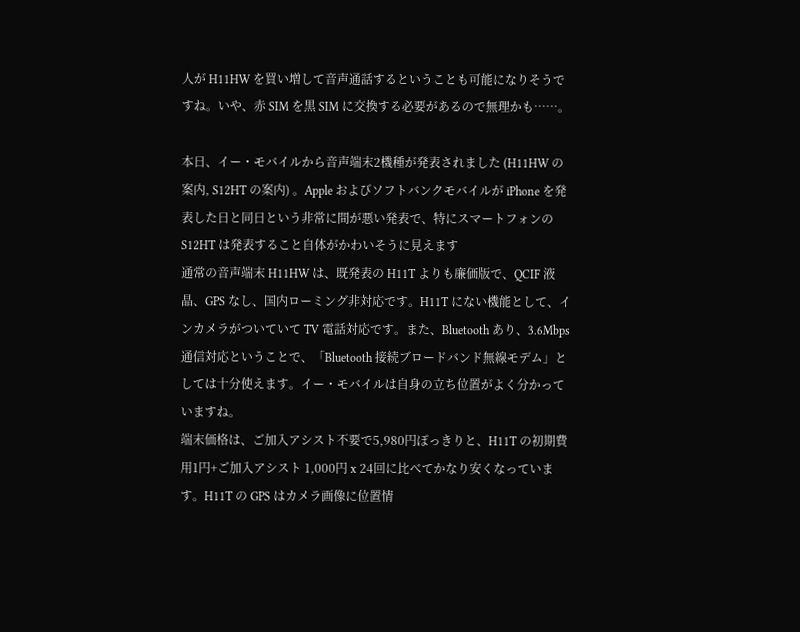人が H11HW を買い増して音声通話するということも可能になりそうですね。いや、赤 SIM を黒 SIM に交換する必要があるので無理かも……。

本日、イー・モバイルから音声端末2機種が発表されました (H11HW の案内, S12HT の案内) 。Apple およびソフトバンクモバイルが iPhone を発表した日と同日という非常に間が悪い発表で、特にスマートフォンの S12HT は発表すること自体がかわいそうに見えます
通常の音声端末 H11HW は、既発表の H11T よりも廉価版で、QCIF 液晶、GPS なし、国内ローミング非対応です。H11T にない機能として、インカメラがついていて TV 電話対応です。また、Bluetooth あり、3.6Mbps 通信対応ということで、「Bluetooth 接続ブロードバンド無線モデム」としては十分使えます。イー・モバイルは自身の立ち位置がよく分かっていますね。
端末価格は、ご加入アシスト不要で5,980円ぽっきりと、H11T の初期費用1円+ご加入アシスト 1,000円 x 24回に比べてかなり安くなっています。H11T の GPS はカメラ画像に位置情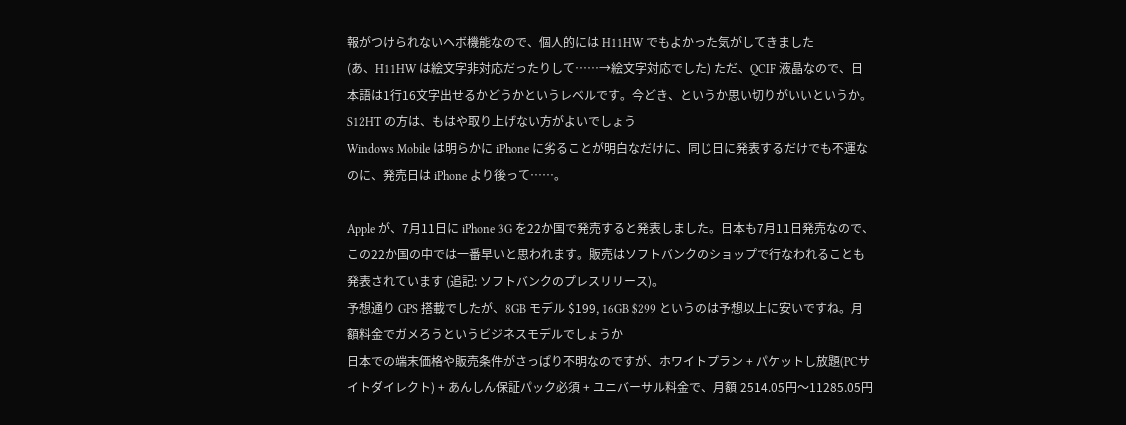報がつけられないヘボ機能なので、個人的には H11HW でもよかった気がしてきました
(あ、H11HW は絵文字非対応だったりして……→絵文字対応でした) ただ、QCIF 液晶なので、日本語は1行16文字出せるかどうかというレベルです。今どき、というか思い切りがいいというか。
S12HT の方は、もはや取り上げない方がよいでしょう
Windows Mobile は明らかに iPhone に劣ることが明白なだけに、同じ日に発表するだけでも不運なのに、発売日は iPhone より後って……。

Apple が、7月11日に iPhone 3G を22か国で発売すると発表しました。日本も7月11日発売なので、この22か国の中では一番早いと思われます。販売はソフトバンクのショップで行なわれることも発表されています (追記: ソフトバンクのプレスリリース)。
予想通り GPS 搭載でしたが、8GB モデル $199, 16GB $299 というのは予想以上に安いですね。月額料金でガメろうというビジネスモデルでしょうか
日本での端末価格や販売条件がさっぱり不明なのですが、ホワイトプラン + パケットし放題(PCサイトダイレクト) + あんしん保証パック必須 + ユニバーサル料金で、月額 2514.05円〜11285.05円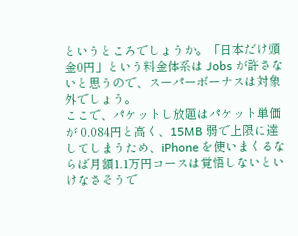というところでしょうか。「日本だけ頭金0円」という料金体系は Jobs が許さないと思うので、スーパーボーナスは対象外でしょう。
ここで、パケットし放題はパケット単価が 0.084円と高く、15MB 弱で上限に達してしまうため、iPhone を使いまくるならば月額1.1万円コースは覚悟しないといけなさそうで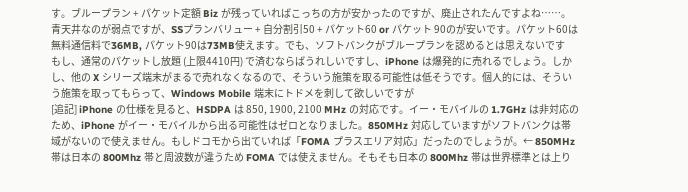す。ブループラン + パケット定額 Biz が残っていればこっちの方が安かったのですが、廃止されたんですよね……。青天井なのが弱点ですが、SSプランバリュー + 自分割引50 + パケット60 or パケット 90のが安いです。パケット60は無料通信料で36MB, パケット90は73MB使えます。でも、ソフトバンクがブループランを認めるとは思えないです
もし、通常のパケットし放題 (上限4410円) で済むならばうれしいですし、iPhone は爆発的に売れるでしょう。しかし、他の X シリーズ端末がまるで売れなくなるので、そういう施策を取る可能性は低そうです。個人的には、そういう施策を取ってもらって、Windows Mobile 端末にトドメを刺して欲しいですが
[追記] iPhone の仕様を見ると、HSDPA は 850, 1900, 2100 MHz の対応です。イー・モバイルの 1.7GHz は非対応のため、iPhone がイー・モバイルから出る可能性はゼロとなりました。850MHz 対応していますがソフトバンクは帯域がないので使えません。もしドコモから出ていれば「FOMA プラスエリア対応」だったのでしょうが。← 850MHz 帯は日本の 800Mhz 帯と周波数が違うため FOMA では使えません。そもそも日本の 800Mhz 帯は世界標準とは上り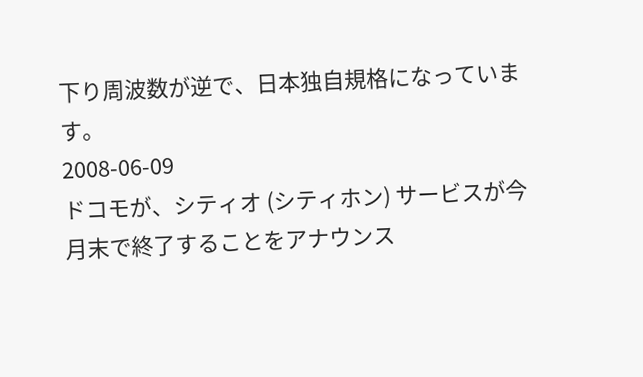下り周波数が逆で、日本独自規格になっています。
2008-06-09
ドコモが、シティオ (シティホン) サービスが今月末で終了することをアナウンス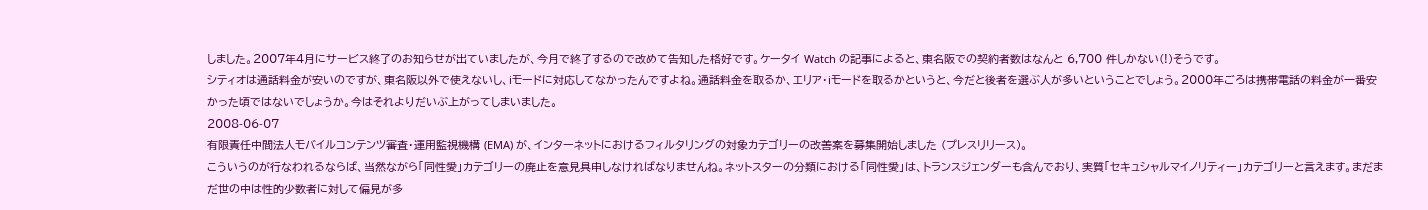しました。2007年4月にサービス終了のお知らせが出ていましたが、今月で終了するので改めて告知した格好です。ケータイ Watch の記事によると、東名阪での契約者数はなんと 6,700 件しかない(!)そうです。
シティオは通話料金が安いのですが、東名阪以外で使えないし、iモードに対応してなかったんですよね。通話料金を取るか、エリア・iモードを取るかというと、今だと後者を選ぶ人が多いということでしょう。2000年ごろは携帯電話の料金が一番安かった頃ではないでしょうか。今はそれよりだいぶ上がってしまいました。
2008-06-07
有限責任中間法人モバイルコンテンツ審査・運用監視機構 (EMA) が、インターネットにおけるフィルタリングの対象カテゴリーの改善案を募集開始しました (プレスリリース)。
こういうのが行なわれるならば、当然ながら「同性愛」カテゴリーの廃止を意見具申しなければなりませんね。ネットスターの分類における「同性愛」は、トランスジェンダーも含んでおり、実質「セキュシャルマイノリティー」カテゴリーと言えます。まだまだ世の中は性的少数者に対して偏見が多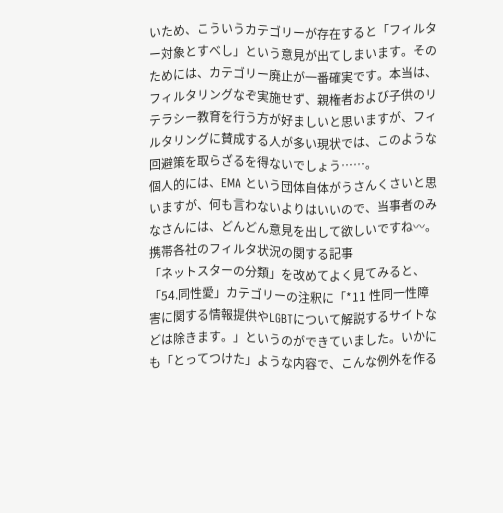いため、こういうカテゴリーが存在すると「フィルター対象とすべし」という意見が出てしまいます。そのためには、カテゴリー廃止が一番確実です。本当は、フィルタリングなぞ実施せず、親権者および子供のリテラシー教育を行う方が好ましいと思いますが、フィルタリングに賛成する人が多い現状では、このような回避策を取らざるを得ないでしょう……。
個人的には、EMA という団体自体がうさんくさいと思いますが、何も言わないよりはいいので、当事者のみなさんには、どんどん意見を出して欲しいですね〰。
携帯各社のフィルタ状況の関する記事
「ネットスターの分類」を改めてよく見てみると、「54.同性愛」カテゴリーの注釈に「*11 性同一性障害に関する情報提供やLGBTについて解説するサイトなどは除きます。」というのができていました。いかにも「とってつけた」ような内容で、こんな例外を作る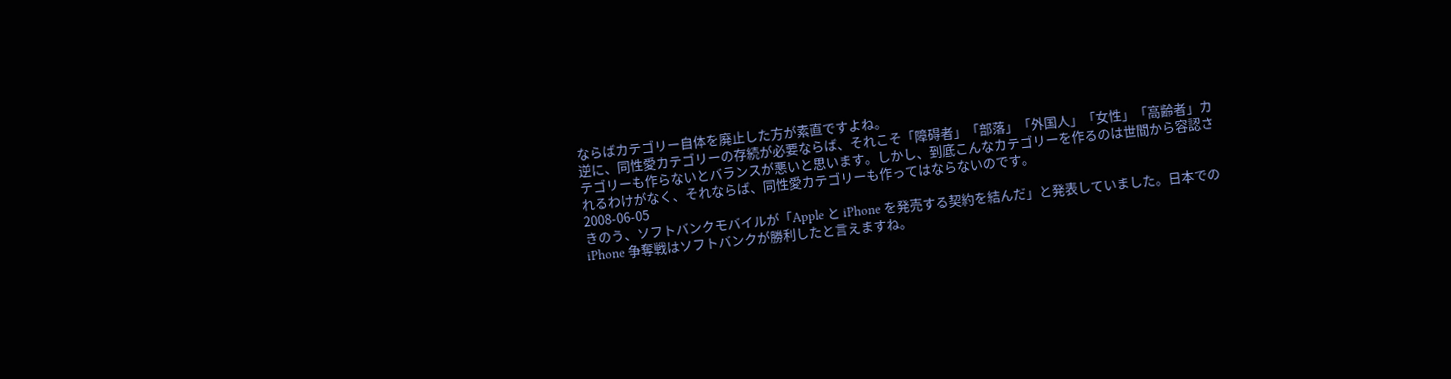ならばカテゴリー自体を廃止した方が素直ですよね。
逆に、同性愛カテゴリーの存続が必要ならば、それこそ「障碍者」「部落」「外国人」「女性」「高齢者」カテゴリーも作らないとバランスが悪いと思います。しかし、到底こんなカテゴリーを作るのは世間から容認されるわけがなく、それならば、同性愛カテゴリーも作ってはならないのです。
2008-06-05
きのう、ソフトバンクモバイルが「Apple と iPhone を発売する契約を結んだ」と発表していました。日本での iPhone 争奪戦はソフトバンクが勝利したと言えますね。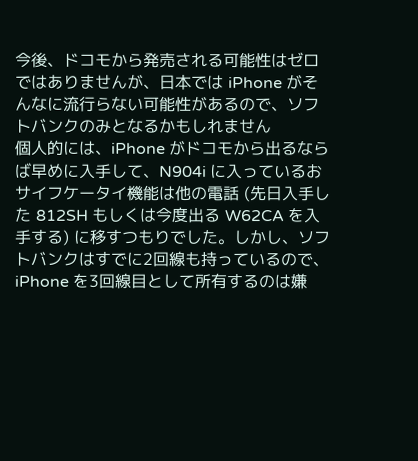今後、ドコモから発売される可能性はゼロではありませんが、日本では iPhone がそんなに流行らない可能性があるので、ソフトバンクのみとなるかもしれません
個人的には、iPhone がドコモから出るならば早めに入手して、N904i に入っているおサイフケータイ機能は他の電話 (先日入手した 812SH もしくは今度出る W62CA を入手する) に移すつもりでした。しかし、ソフトバンクはすでに2回線も持っているので、iPhone を3回線目として所有するのは嫌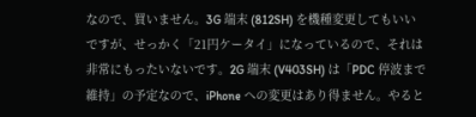なので、買いません。3G 端末 (812SH) を機種変更してもいいですが、せっかく「21円ケータイ」になっているので、それは非常にもったいないです。2G 端末 (V403SH) は「PDC 停波まで維持」の予定なので、iPhone への変更はあり得ません。やると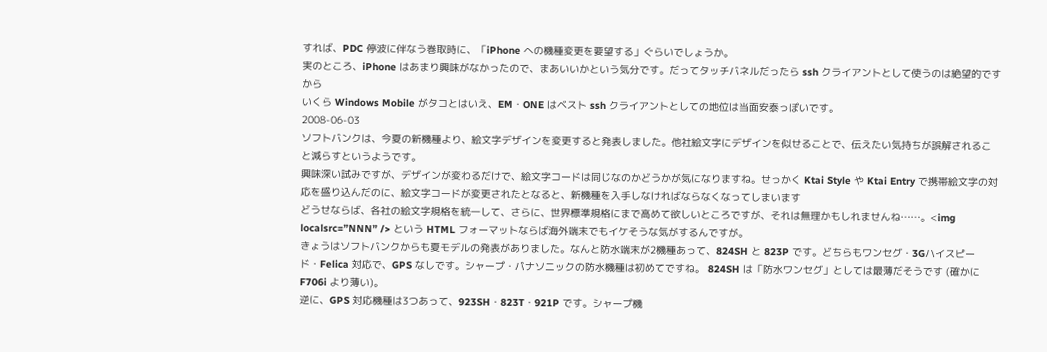すれば、PDC 停波に伴なう巻取時に、「iPhone への機種変更を要望する」ぐらいでしょうか。
実のところ、iPhone はあまり興味がなかったので、まあいいかという気分です。だってタッチバネルだったら ssh クライアントとして使うのは絶望的ですから
いくら Windows Mobile がタコとはいえ、EM・ONE はベスト ssh クライアントとしての地位は当面安泰っぽいです。
2008-06-03
ソフトバンクは、今夏の新機種より、絵文字デザインを変更すると発表しました。他社絵文字にデザインを似せることで、伝えたい気持ちが誤解されること減らすというようです。
興味深い試みですが、デザインが変わるだけで、絵文字コードは同じなのかどうかが気になりますね。せっかく Ktai Style や Ktai Entry で携帯絵文字の対応を盛り込んだのに、絵文字コードが変更されたとなると、新機種を入手しなければならなくなってしまいます
どうせならば、各社の絵文字規格を統一して、さらに、世界標準規格にまで高めて欲しいところですが、それは無理かもしれませんね……。<img localsrc=”NNN” /> という HTML フォーマットならば海外端末でもイケそうな気がするんですが。
きょうはソフトバンクからも夏モデルの発表がありました。なんと防水端末が2機種あって、824SH と 823P です。どちらもワンセグ・3Gハイスピード・Felica 対応で、GPS なしです。シャープ・パナソニックの防水機種は初めてですね。 824SH は「防水ワンセグ」としては最薄だそうです (確かに F706i より薄い)。
逆に、GPS 対応機種は3つあって、923SH・823T・921P です。シャープ機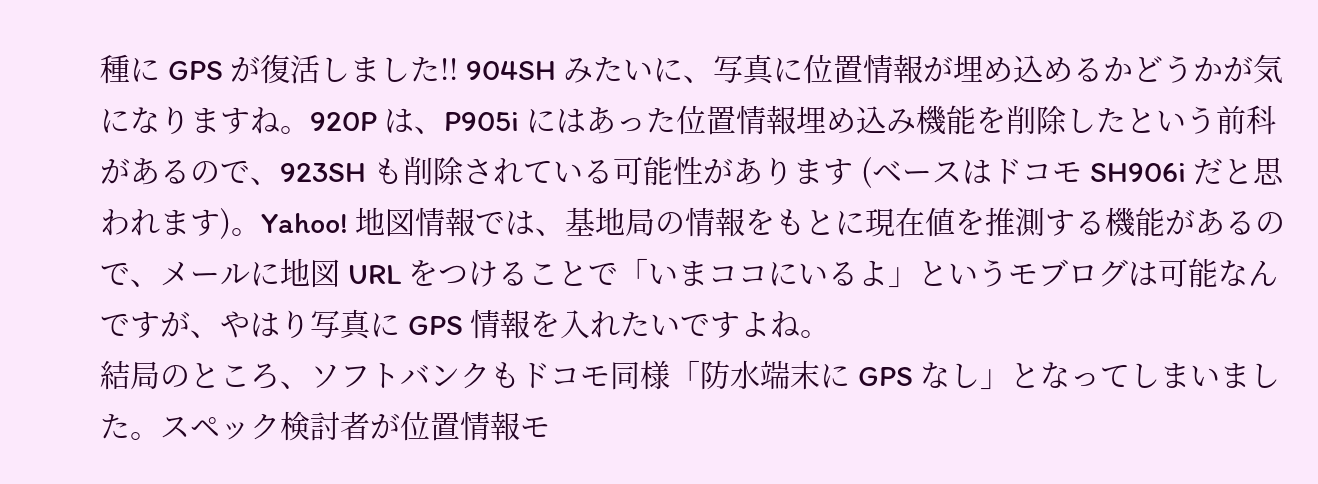種に GPS が復活しました!! 904SH みたいに、写真に位置情報が埋め込めるかどうかが気になりますね。920P は、P905i にはあった位置情報埋め込み機能を削除したという前科があるので、923SH も削除されている可能性があります (ベースはドコモ SH906i だと思われます)。Yahoo! 地図情報では、基地局の情報をもとに現在値を推測する機能があるので、メールに地図 URL をつけることで「いまココにいるよ」というモブログは可能なんですが、やはり写真に GPS 情報を入れたいですよね。
結局のところ、ソフトバンクもドコモ同様「防水端末に GPS なし」となってしまいました。スペック検討者が位置情報モ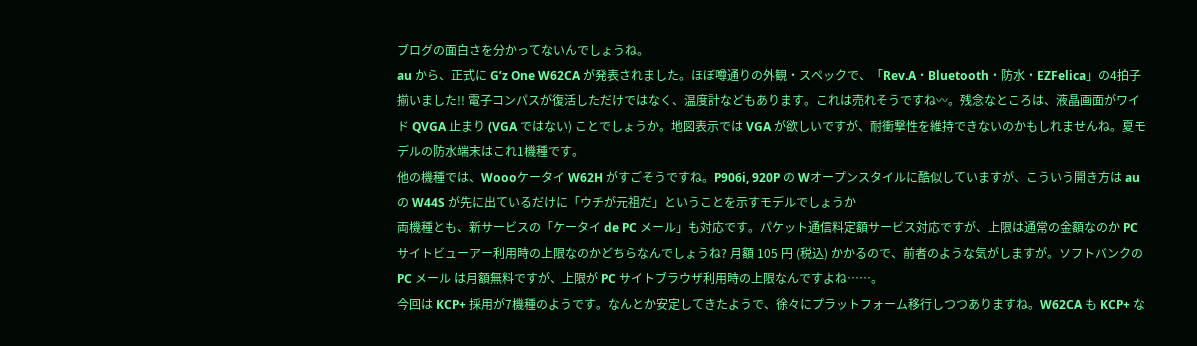ブログの面白さを分かってないんでしょうね。
au から、正式に G’z One W62CA が発表されました。ほぼ噂通りの外観・スペックで、「Rev.A・Bluetooth・防水・EZFelica」の4拍子揃いました!! 電子コンパスが復活しただけではなく、温度計などもあります。これは売れそうですね〰。残念なところは、液晶画面がワイド QVGA 止まり (VGA ではない) ことでしょうか。地図表示では VGA が欲しいですが、耐衝撃性を維持できないのかもしれませんね。夏モデルの防水端末はこれ1機種です。
他の機種では、Woooケータイ W62H がすごそうですね。P906i, 920P の Wオープンスタイルに酷似していますが、こういう開き方は au の W44S が先に出ているだけに「ウチが元祖だ」ということを示すモデルでしょうか
両機種とも、新サービスの「ケータイ de PC メール」も対応です。パケット通信料定額サービス対応ですが、上限は通常の金額なのか PC サイトビューアー利用時の上限なのかどちらなんでしょうね? 月額 105 円 (税込) かかるので、前者のような気がしますが。ソフトバンクの PC メール は月額無料ですが、上限が PC サイトブラウザ利用時の上限なんですよね……。
今回は KCP+ 採用が7機種のようです。なんとか安定してきたようで、徐々にプラットフォーム移行しつつありますね。W62CA も KCP+ な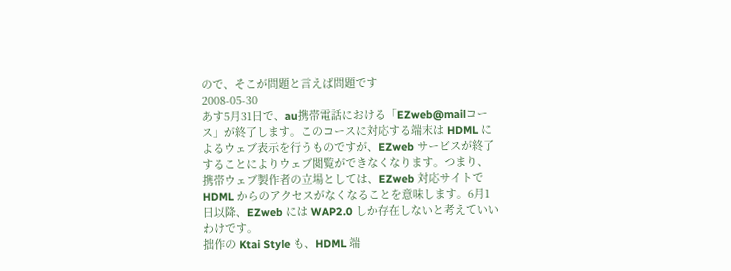ので、そこが問題と言えば問題です
2008-05-30
あす5月31日で、au携帯電話における「EZweb@mailコース」が終了します。このコースに対応する端末は HDML によるウェブ表示を行うものですが、EZweb サービスが終了することによりウェブ閲覧ができなくなります。つまり、携帯ウェブ製作者の立場としては、EZweb 対応サイトで HDML からのアクセスがなくなることを意味します。6月1日以降、EZweb には WAP2.0 しか存在しないと考えていいわけです。
拙作の Ktai Style も、HDML 端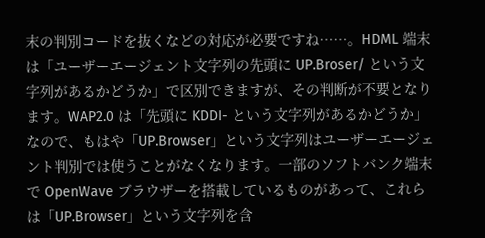末の判別コードを抜くなどの対応が必要ですね……。HDML 端末は「ユーザーエージェント文字列の先頭に UP.Broser/ という文字列があるかどうか」で区別できますが、その判断が不要となります。WAP2.0 は「先頭に KDDI- という文字列があるかどうか」なので、もはや「UP.Browser」という文字列はユーザーエージェント判別では使うことがなくなります。一部のソフトバンク端末で OpenWave ブラウザーを搭載しているものがあって、これらは「UP.Browser」という文字列を含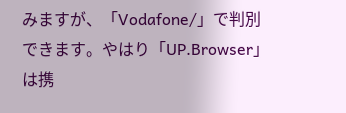みますが、「Vodafone/」で判別できます。やはり「UP.Browser」は携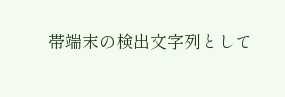帯端末の検出文字列として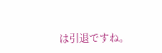は引退ですね。